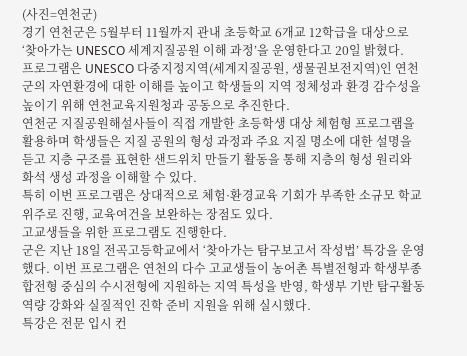(사진=연천군)
경기 연천군은 5월부터 11월까지 관내 초등학교 6개교 12학급을 대상으로 ‘찾아가는 UNESCO 세계지질공원 이해 과정’을 운영한다고 20일 밝혔다.
프로그램은 UNESCO 다중지정지역(세계지질공원, 생물권보전지역)인 연천군의 자연환경에 대한 이해를 높이고 학생들의 지역 정체성과 환경 감수성을 높이기 위해 연천교육지원청과 공동으로 추진한다.
연천군 지질공원해설사들이 직접 개발한 초등학생 대상 체험형 프로그램을 활용하며 학생들은 지질 공원의 형성 과정과 주요 지질 명소에 대한 설명을 듣고 지층 구조를 표현한 샌드위치 만들기 활동을 통해 지층의 형성 원리와 화석 생성 과정을 이해할 수 있다.
특히 이번 프로그램은 상대적으로 체험·환경교육 기회가 부족한 소규모 학교 위주로 진행, 교육여건을 보완하는 장점도 있다.
고교생들을 위한 프로그램도 진행한다.
군은 지난 18일 전곡고등학교에서 ‘찾아가는 탐구보고서 작성법’ 특강을 운영했다. 이번 프로그램은 연천의 다수 고교생들이 농어촌 특별전형과 학생부종합전형 중심의 수시전형에 지원하는 지역 특성을 반영, 학생부 기반 탐구활동 역량 강화와 실질적인 진학 준비 지원을 위해 실시했다.
특강은 전문 입시 컨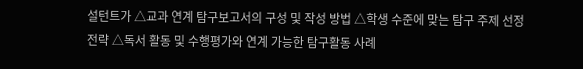설턴트가 △교과 연계 탐구보고서의 구성 및 작성 방법 △학생 수준에 맞는 탐구 주제 선정 전략 △독서 활동 및 수행평가와 연계 가능한 탐구활동 사례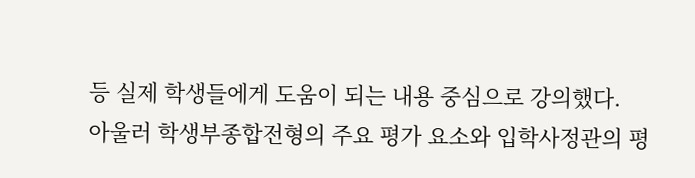등 실제 학생들에게 도움이 되는 내용 중심으로 강의했다.
아울러 학생부종합전형의 주요 평가 요소와 입학사정관의 평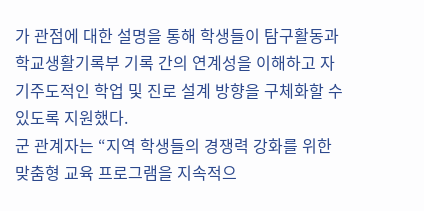가 관점에 대한 설명을 통해 학생들이 탐구활동과 학교생활기록부 기록 간의 연계성을 이해하고 자기주도적인 학업 및 진로 설계 방향을 구체화할 수 있도록 지원했다.
군 관계자는 “지역 학생들의 경쟁력 강화를 위한 맞춤형 교육 프로그램을 지속적으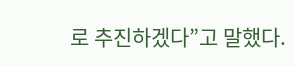로 추진하겠다”고 말했다.